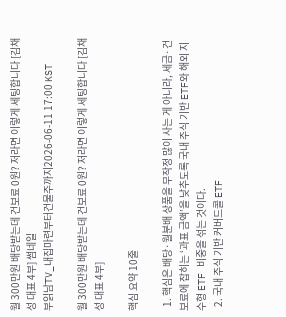월 300만원 배당받는데 건보료 0원? 저라면 이렇게 세팅합니다 [김채성 대표 4부] 썸네일
부읽남TV_내집마련부터건물주까지2026-06-11 17:00 KST

월 300만원 배당받는데 건보료 0원? 저라면 이렇게 세팅합니다 [김채성 대표 4부]

핵심 요약 10줄

  1. 핵심은 배당·월분배 상품을 무작정 많이 사는 게 아니라, 세금·건보료에 잡히는 ‘과표 금액’을 낮추도록 국내 주식 기반 ETF와 해외 지수형 ETF 비중을 섞는 것이다.
  2. 국내 주식 기반 커버드콜 ETF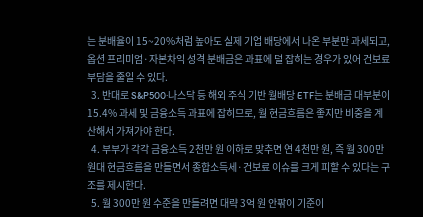는 분배율이 15~20%처럼 높아도 실제 기업 배당에서 나온 부분만 과세되고, 옵션 프리미엄·자본차익 성격 분배금은 과표에 덜 잡히는 경우가 있어 건보료 부담을 줄일 수 있다.
  3. 반대로 S&P500·나스닥 등 해외 주식 기반 월배당 ETF는 분배금 대부분이 15.4% 과세 및 금융소득 과표에 잡히므로, 월 현금흐름은 좋지만 비중을 계산해서 가져가야 한다.
  4. 부부가 각각 금융소득 2천만 원 이하로 맞추면 연 4천만 원, 즉 월 300만 원대 현금흐름을 만들면서 종합소득세·건보료 이슈를 크게 피할 수 있다는 구조를 제시한다.
  5. 월 300만 원 수준을 만들려면 대략 3억 원 안팎이 기준이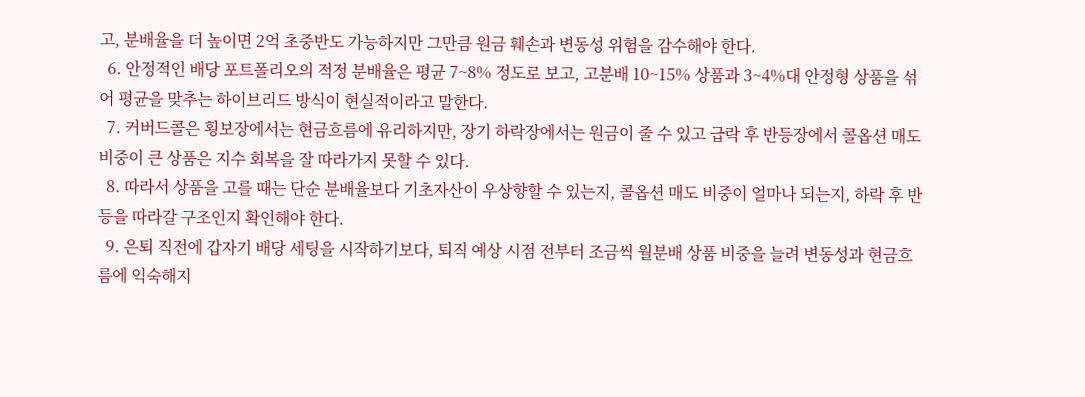고, 분배율을 더 높이면 2억 초중반도 가능하지만 그만큼 원금 훼손과 변동성 위험을 감수해야 한다.
  6. 안정적인 배당 포트폴리오의 적정 분배율은 평균 7~8% 정도로 보고, 고분배 10~15% 상품과 3~4%대 안정형 상품을 섞어 평균을 맞추는 하이브리드 방식이 현실적이라고 말한다.
  7. 커버드콜은 횡보장에서는 현금흐름에 유리하지만, 장기 하락장에서는 원금이 줄 수 있고 급락 후 반등장에서 콜옵션 매도 비중이 큰 상품은 지수 회복을 잘 따라가지 못할 수 있다.
  8. 따라서 상품을 고를 때는 단순 분배율보다 기초자산이 우상향할 수 있는지, 콜옵션 매도 비중이 얼마나 되는지, 하락 후 반등을 따라갈 구조인지 확인해야 한다.
  9. 은퇴 직전에 갑자기 배당 세팅을 시작하기보다, 퇴직 예상 시점 전부터 조금씩 월분배 상품 비중을 늘려 변동성과 현금흐름에 익숙해지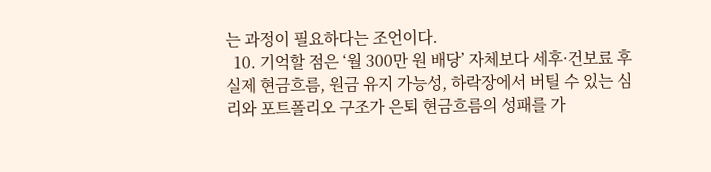는 과정이 필요하다는 조언이다.
  10. 기억할 점은 ‘월 300만 원 배당’ 자체보다 세후·건보료 후 실제 현금흐름, 원금 유지 가능성, 하락장에서 버틸 수 있는 심리와 포트폴리오 구조가 은퇴 현금흐름의 성패를 가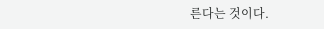른다는 것이다.